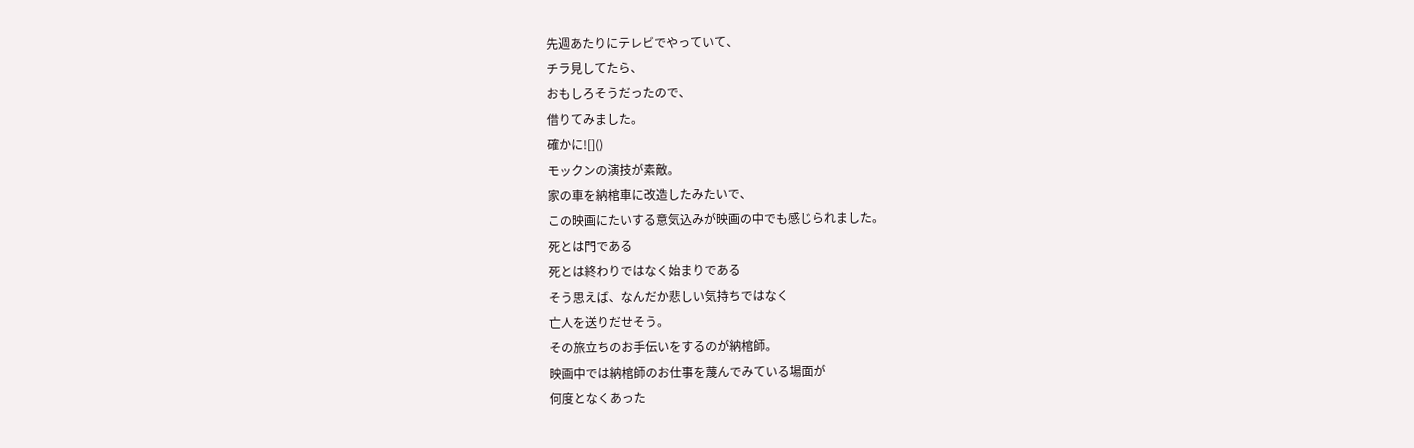先週あたりにテレビでやっていて、
チラ見してたら、
おもしろそうだったので、
借りてみました。
確かに![]()
モックンの演技が素敵。
家の車を納棺車に改造したみたいで、
この映画にたいする意気込みが映画の中でも感じられました。
死とは門である
死とは終わりではなく始まりである
そう思えば、なんだか悲しい気持ちではなく
亡人を送りだせそう。
その旅立ちのお手伝いをするのが納棺師。
映画中では納棺師のお仕事を蔑んでみている場面が
何度となくあった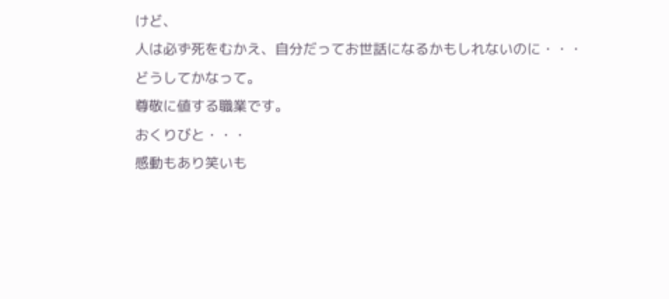けど、
人は必ず死をむかえ、自分だってお世話になるかもしれないのに・・・
どうしてかなって。
尊敬に値する職業です。
おくりびと・・・
感動もあり笑いも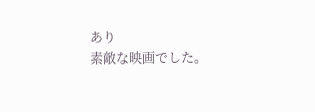あり
素敵な映画でした。